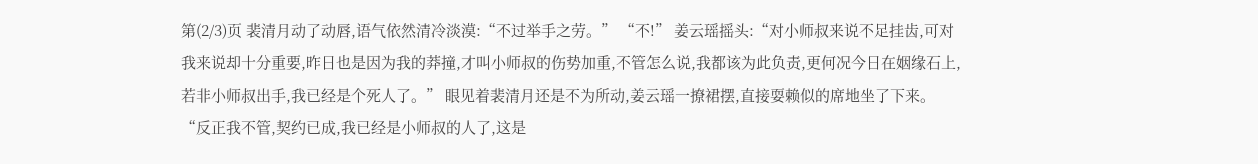第(2/3)页 裴清月动了动唇,语气依然清冷淡漠:“不过举手之劳。” “不!” 姜云瑶摇头:“对小师叔来说不足挂齿,可对我来说却十分重要,昨日也是因为我的莽撞,才叫小师叔的伤势加重,不管怎么说,我都该为此负责,更何况今日在姻缘石上,若非小师叔出手,我已经是个死人了。” 眼见着裴清月还是不为所动,姜云瑶一撩裙摆,直接耍赖似的席地坐了下来。 “反正我不管,契约已成,我已经是小师叔的人了,这是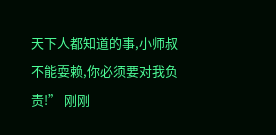天下人都知道的事,小师叔不能耍赖,你必须要对我负责!” 刚刚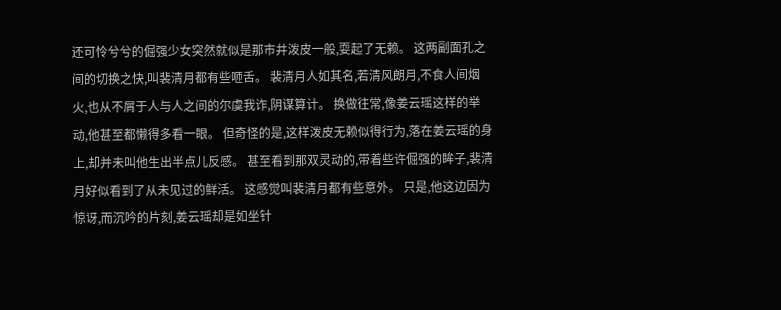还可怜兮兮的倔强少女突然就似是那市井泼皮一般,耍起了无赖。 这两副面孔之间的切换之快,叫裴清月都有些咂舌。 裴清月人如其名,若清风朗月,不食人间烟火,也从不屑于人与人之间的尔虞我诈,阴谋算计。 换做往常,像姜云瑶这样的举动,他甚至都懒得多看一眼。 但奇怪的是,这样泼皮无赖似得行为,落在姜云瑶的身上,却并未叫他生出半点儿反感。 甚至看到那双灵动的,带着些许倔强的眸子,裴清月好似看到了从未见过的鲜活。 这感觉叫裴清月都有些意外。 只是,他这边因为惊讶,而沉吟的片刻,姜云瑶却是如坐针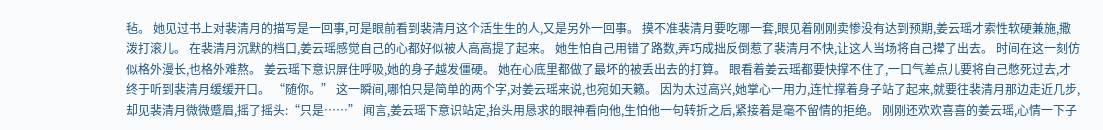毡。 她见过书上对裴清月的描写是一回事,可是眼前看到裴清月这个活生生的人,又是另外一回事。 摸不准裴清月要吃哪一套,眼见着刚刚卖惨没有达到预期,姜云瑶才索性软硬兼施,撒泼打滚儿。 在裴清月沉默的档口,姜云瑶感觉自己的心都好似被人高高提了起来。 她生怕自己用错了路数,弄巧成拙反倒惹了裴清月不快,让这人当场将自己撵了出去。 时间在这一刻仿似格外漫长,也格外难熬。 姜云瑶下意识屏住呼吸,她的身子越发僵硬。 她在心底里都做了最坏的被丢出去的打算。 眼看着姜云瑶都要快撑不住了,一口气差点儿要将自己憋死过去,才终于听到裴清月缓缓开口。 “随你。” 这一瞬间,哪怕只是简单的两个字,对姜云瑶来说,也宛如天籁。 因为太过高兴,她掌心一用力,连忙撑着身子站了起来,就要往裴清月那边走近几步,却见裴清月微微蹙眉,摇了摇头:“只是……” 闻言,姜云瑶下意识站定,抬头用恳求的眼神看向他,生怕他一句转折之后,紧接着是毫不留情的拒绝。 刚刚还欢欢喜喜的姜云瑶,心情一下子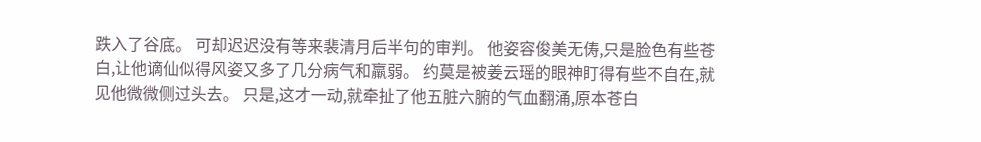跌入了谷底。 可却迟迟没有等来裴清月后半句的审判。 他姿容俊美无俦,只是脸色有些苍白,让他谪仙似得风姿又多了几分病气和羸弱。 约莫是被姜云瑶的眼神盯得有些不自在,就见他微微侧过头去。 只是,这才一动,就牵扯了他五脏六腑的气血翻涌,原本苍白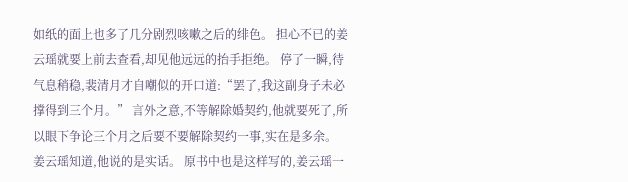如纸的面上也多了几分剧烈咳嗽之后的绯色。 担心不已的姜云瑶就要上前去查看,却见他远远的抬手拒绝。 停了一瞬,待气息稍稳,裴清月才自嘲似的开口道:“罢了,我这副身子未必撑得到三个月。” 言外之意,不等解除婚契约,他就要死了,所以眼下争论三个月之后要不要解除契约一事,实在是多余。 姜云瑶知道,他说的是实话。 原书中也是这样写的,姜云瑶一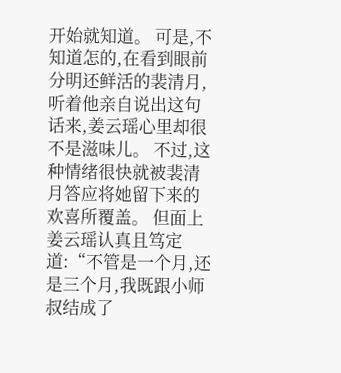开始就知道。 可是,不知道怎的,在看到眼前分明还鲜活的裴清月,听着他亲自说出这句话来,姜云瑶心里却很不是滋味儿。 不过,这种情绪很快就被裴清月答应将她留下来的欢喜所覆盖。 但面上姜云瑶认真且笃定道:“不管是一个月,还是三个月,我既跟小师叔结成了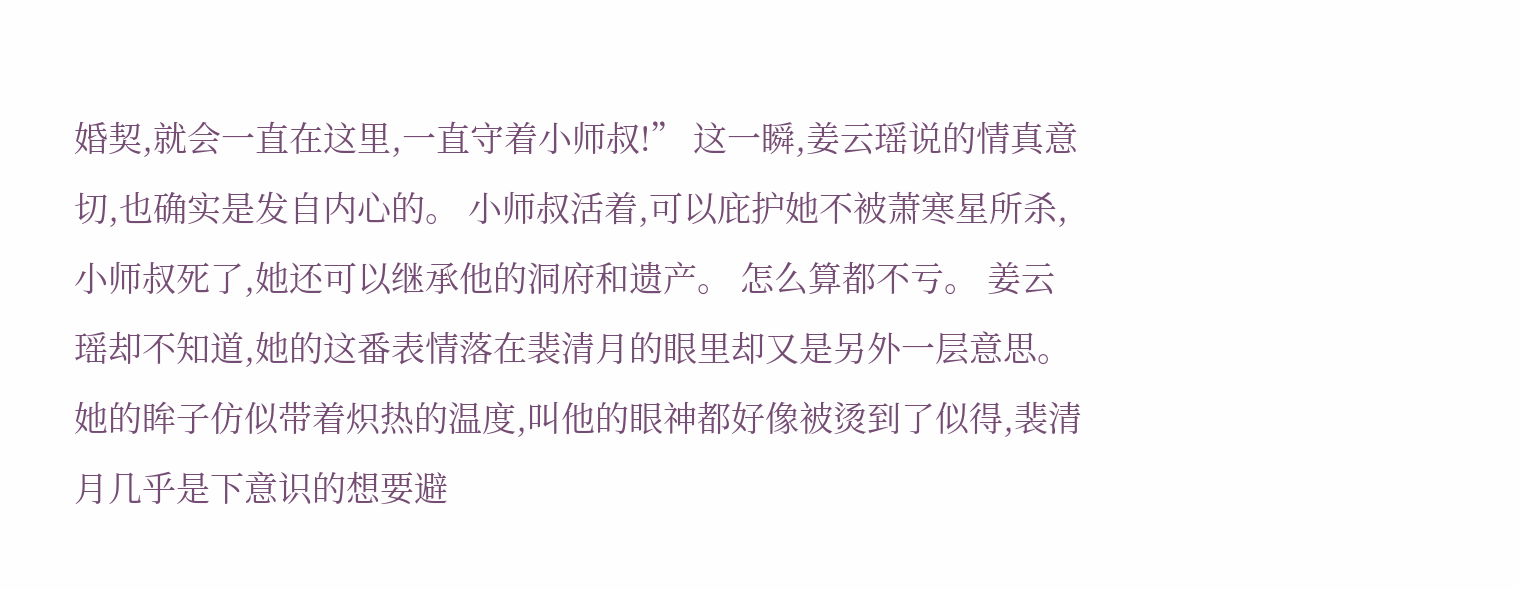婚契,就会一直在这里,一直守着小师叔!” 这一瞬,姜云瑶说的情真意切,也确实是发自内心的。 小师叔活着,可以庇护她不被萧寒星所杀,小师叔死了,她还可以继承他的洞府和遗产。 怎么算都不亏。 姜云瑶却不知道,她的这番表情落在裴清月的眼里却又是另外一层意思。 她的眸子仿似带着炽热的温度,叫他的眼神都好像被烫到了似得,裴清月几乎是下意识的想要避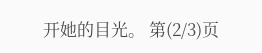开她的目光。 第(2/3)页